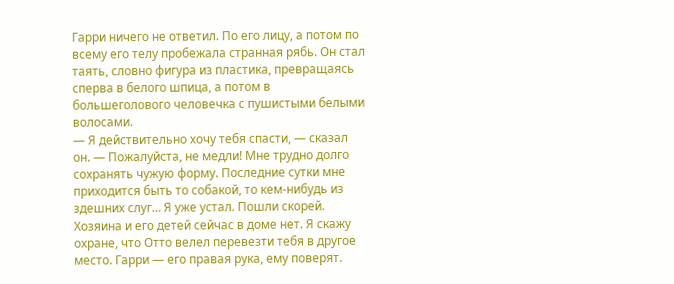Гарри ничего не ответил. По его лицу, а потом по всему его телу пробежала странная рябь. Он стал таять, словно фигура из пластика, превращаясь сперва в белого шпица, а потом в большеголового человечка с пушистыми белыми волосами.
— Я действительно хочу тебя спасти, — сказал он. — Пожалуйста, не медли! Мне трудно долго сохранять чужую форму. Последние сутки мне приходится быть то собакой, то кем-нибудь из здешних слуг… Я уже устал. Пошли скорей. Хозяина и его детей сейчас в доме нет. Я скажу охране, что Отто велел перевезти тебя в другое место. Гарри — его правая рука, ему поверят.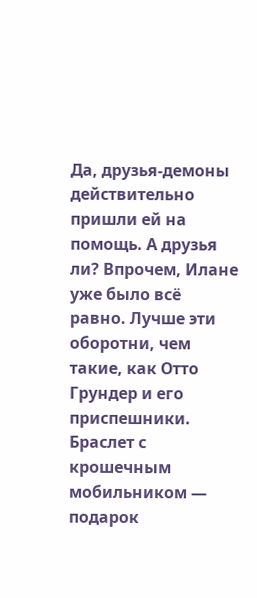Да, друзья-демоны действительно пришли ей на помощь. А друзья ли? Впрочем, Илане уже было всё равно. Лучше эти оборотни, чем такие, как Отто Грундер и его приспешники. Браслет с крошечным мобильником — подарок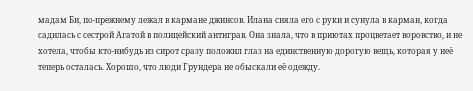мадам Би, по-прежнему лежал в кармане джинсов. Илана сняла его с руки и сунула в карман, когда садилась с сестрой Агатой в полицейский антиграв. Она знала, что в приютах процветает воровство, и не хотела, чтобы кто-нибудь из сирот сразу положил глаз на единственную дорогую вещь, которая у неё теперь осталась. Хорошо, что люди Грундера не обыскали её одежду.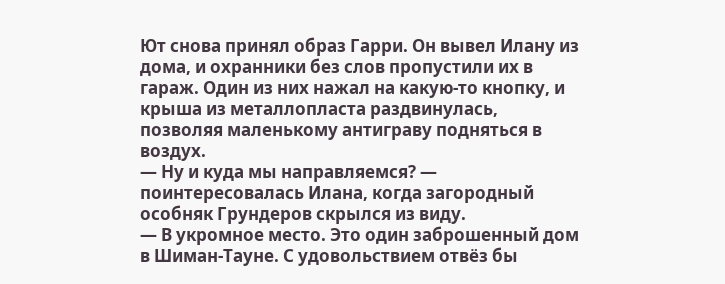Ют снова принял образ Гарри. Он вывел Илану из дома, и охранники без слов пропустили их в гараж. Один из них нажал на какую-то кнопку, и крыша из металлопласта раздвинулась, позволяя маленькому антиграву подняться в воздух.
— Ну и куда мы направляемся? — поинтересовалась Илана, когда загородный особняк Грундеров скрылся из виду.
— В укромное место. Это один заброшенный дом в Шиман-Тауне. С удовольствием отвёз бы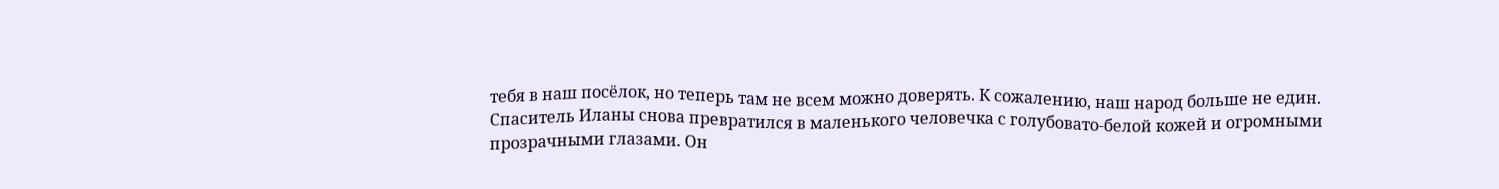тебя в наш посёлок, но теперь там не всем можно доверять. К сожалению, наш народ больше не един.
Спаситель Иланы снова превратился в маленького человечка с голубовато-белой кожей и огромными прозрачными глазами. Он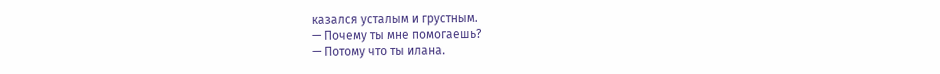казался усталым и грустным.
— Почему ты мне помогаешь?
— Потому что ты илана.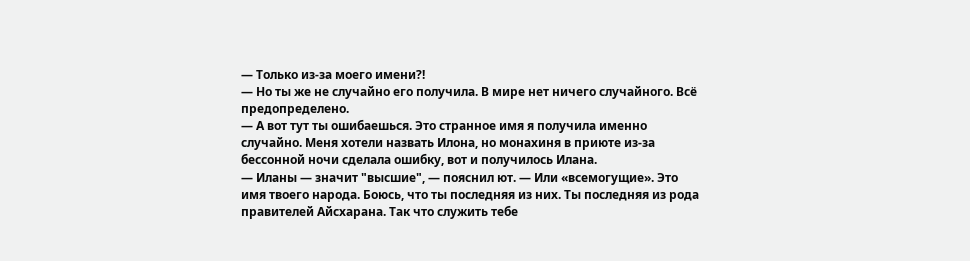— Только из-за моего имени?!
— Но ты же не случайно его получила. В мире нет ничего случайного. Всё предопределено.
— А вот тут ты ошибаешься. Это странное имя я получила именно случайно. Меня хотели назвать Илона, но монахиня в приюте из-за бессонной ночи сделала ошибку, вот и получилось Илана.
— Иланы — значит "высшие", — пояснил ют. — Или «всемогущие». Это имя твоего народа. Боюсь, что ты последняя из них. Ты последняя из рода правителей Айсхарана. Так что служить тебе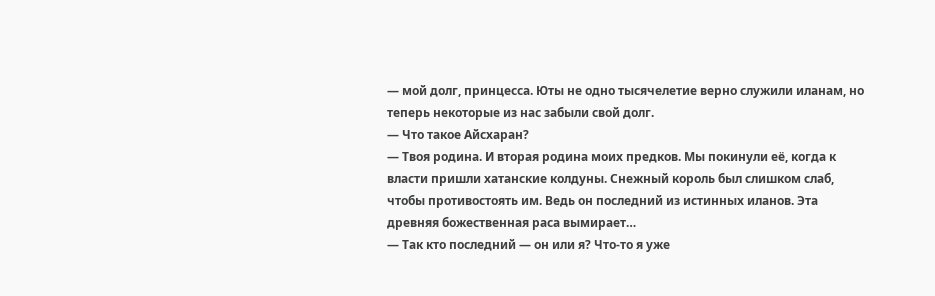— мой долг, принцесса. Юты не одно тысячелетие верно служили иланам, но теперь некоторые из нас забыли свой долг.
— Что такое Айсхаран?
— Твоя родина. И вторая родина моих предков. Мы покинули её, когда к власти пришли хатанские колдуны. Снежный король был слишком слаб, чтобы противостоять им. Ведь он последний из истинных иланов. Эта древняя божественная раса вымирает…
— Так кто последний — он или я? Что-то я уже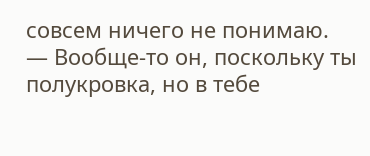совсем ничего не понимаю.
— Вообще-то он, поскольку ты полукровка, но в тебе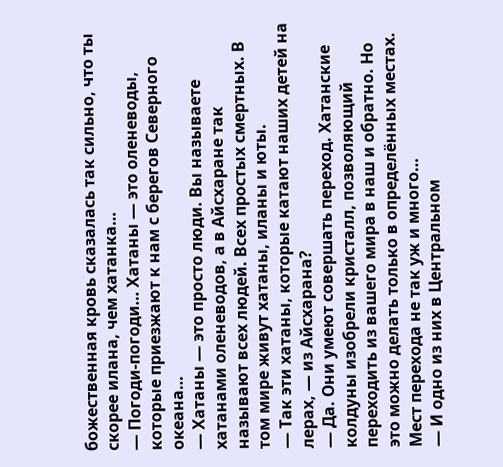божественная кровь сказалась так сильно, что ты скорее илана, чем хатанка…
— Погоди-погоди… Хатаны — это оленеводы, которые приезжают к нам с берегов Северного океана…
— Хатаны — это просто люди. Вы называете хатанами оленеводов, а в Айсхаране так называют всех людей. Всех простых смертных. В том мире живут хатаны, иланы и юты.
— Так эти хатаны, которые катают наших детей на лерах, — из Айсхарана?
— Да. Они умеют совершать переход. Хатанские колдуны изобрели кристалл, позволяющий переходить из вашего мира в наш и обратно. Но это можно делать только в определённых местах. Мест перехода не так уж и много…
— И одно из них в Центральном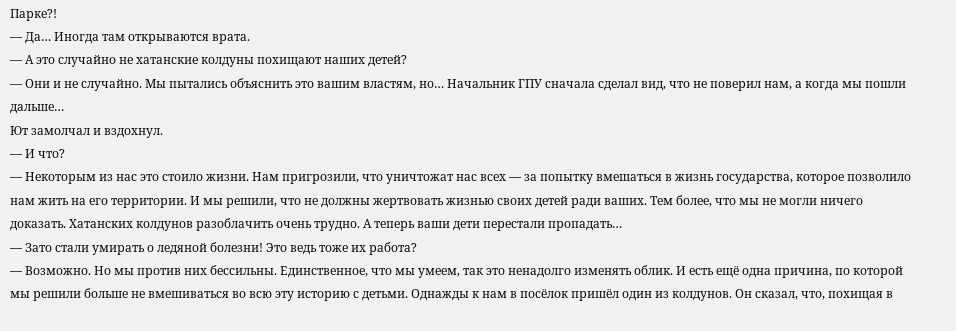Парке?!
— Да… Иногда там открываются врата.
— А это случайно не хатанские колдуны похищают наших детей?
— Они и не случайно. Мы пытались объяснить это вашим властям, но… Начальник ГПУ сначала сделал вид, что не поверил нам, а когда мы пошли дальше…
Ют замолчал и вздохнул.
— И что?
— Некоторым из нас это стоило жизни. Нам пригрозили, что уничтожат нас всех — за попытку вмешаться в жизнь государства, которое позволило нам жить на его территории. И мы решили, что не должны жертвовать жизнью своих детей ради ваших. Тем более, что мы не могли ничего доказать. Хатанских колдунов разоблачить очень трудно. А теперь ваши дети перестали пропадать…
— Зато стали умирать о ледяной болезни! Это ведь тоже их работа?
— Возможно. Но мы против них бессильны. Единственное, что мы умеем, так это ненадолго изменять облик. И есть ещё одна причина, по которой мы решили больше не вмешиваться во всю эту историю с детьми. Однажды к нам в посёлок пришёл один из колдунов. Он сказал, что, похищая в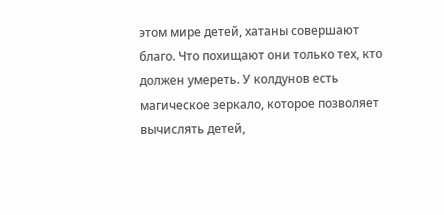этом мире детей, хатаны совершают благо. Что похищают они только тех, кто должен умереть. У колдунов есть магическое зеркало, которое позволяет вычислять детей,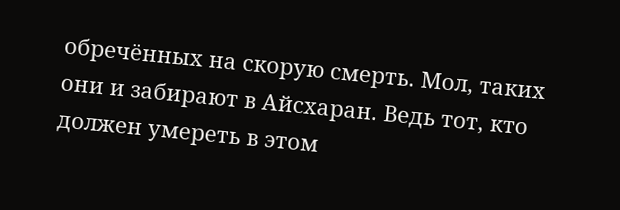обречённых на скорую смерть. Мол, таких они и забирают в Айсхаран. Ведь тот, кто должен умереть в этом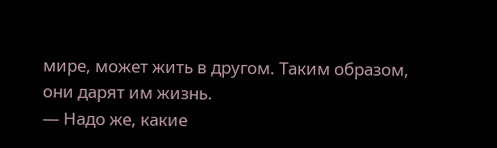мире, может жить в другом. Таким образом, они дарят им жизнь.
— Надо же, какие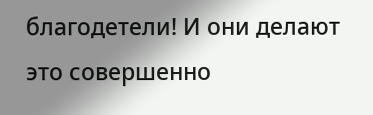благодетели! И они делают это совершенно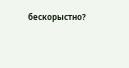бескорыстно?